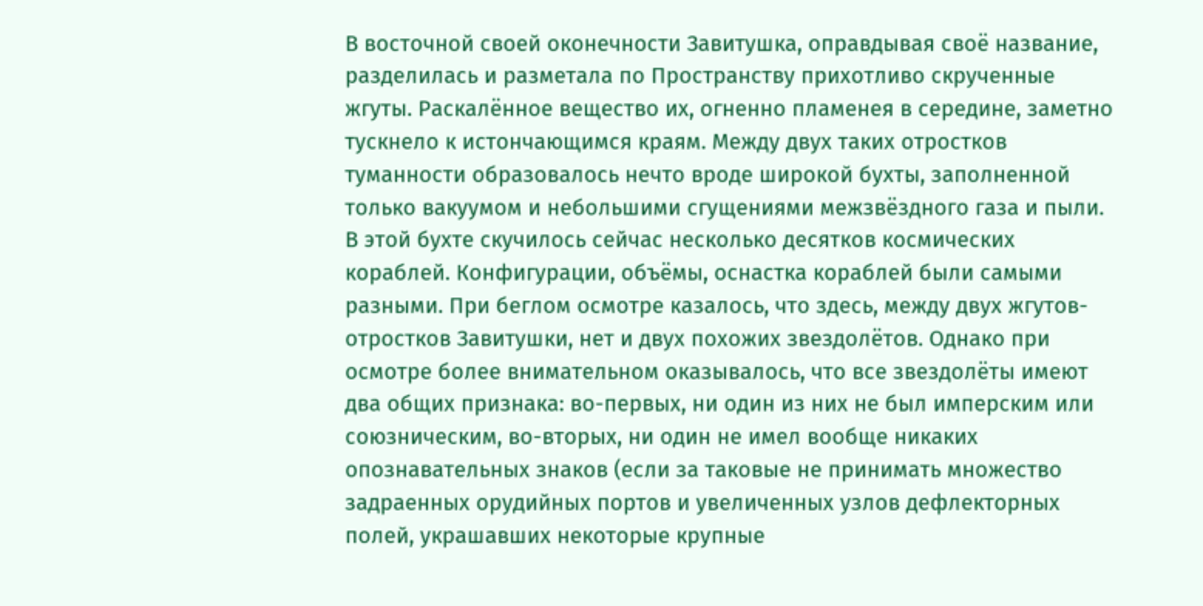В восточной своей оконечности Завитушка, оправдывая своё название, разделилась и разметала по Пространству прихотливо скрученные жгуты. Раскалённое вещество их, огненно пламенея в середине, заметно тускнело к истончающимся краям. Между двух таких отростков туманности образовалось нечто вроде широкой бухты, заполненной только вакуумом и небольшими сгущениями межзвёздного газа и пыли.
В этой бухте скучилось сейчас несколько десятков космических кораблей. Конфигурации, объёмы, оснастка кораблей были самыми разными. При беглом осмотре казалось, что здесь, между двух жгутов-отростков Завитушки, нет и двух похожих звездолётов. Однако при осмотре более внимательном оказывалось, что все звездолёты имеют два общих признака: во-первых, ни один из них не был имперским или союзническим, во-вторых, ни один не имел вообще никаких опознавательных знаков (если за таковые не принимать множество задраенных орудийных портов и увеличенных узлов дефлекторных полей, украшавших некоторые крупные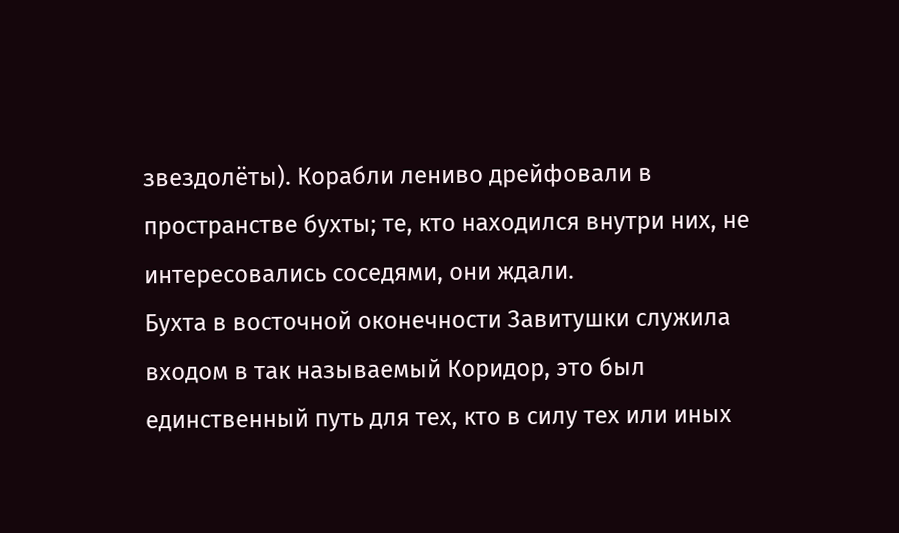звездолёты). Корабли лениво дрейфовали в пространстве бухты; те, кто находился внутри них, не интересовались соседями, они ждали.
Бухта в восточной оконечности Завитушки служила входом в так называемый Коридор, это был единственный путь для тех, кто в силу тех или иных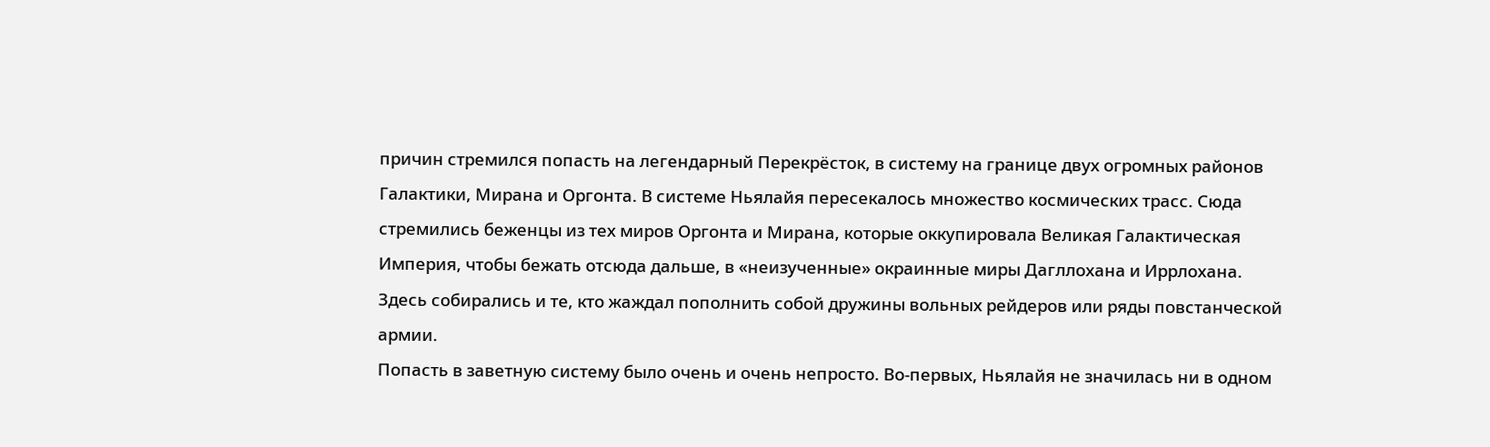причин стремился попасть на легендарный Перекрёсток, в систему на границе двух огромных районов Галактики, Мирана и Оргонта. В системе Ньялайя пересекалось множество космических трасс. Сюда стремились беженцы из тех миров Оргонта и Мирана, которые оккупировала Великая Галактическая Империя, чтобы бежать отсюда дальше, в «неизученные» окраинные миры Дагллохана и Иррлохана. Здесь собирались и те, кто жаждал пополнить собой дружины вольных рейдеров или ряды повстанческой армии.
Попасть в заветную систему было очень и очень непросто. Во-первых, Ньялайя не значилась ни в одном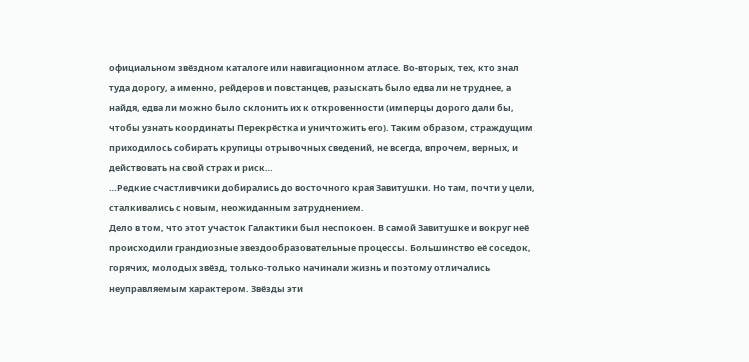официальном звёздном каталоге или навигационном атласе. Во-вторых, тех, кто знал туда дорогу, а именно, рейдеров и повстанцев, разыскать было едва ли не труднее, а найдя, едва ли можно было склонить их к откровенности (имперцы дорого дали бы, чтобы узнать координаты Перекрёстка и уничтожить его). Таким образом, страждущим приходилось собирать крупицы отрывочных сведений, не всегда, впрочем, верных, и действовать на свой страх и риск…
…Редкие счастливчики добирались до восточного края Завитушки. Но там, почти у цели, сталкивались с новым, неожиданным затруднением.
Дело в том, что этот участок Галактики был неспокоен. В самой Завитушке и вокруг неё происходили грандиозные звездообразовательные процессы. Большинство её соседок, горячих, молодых звёзд, только-только начинали жизнь и поэтому отличались неуправляемым характером. Звёзды эти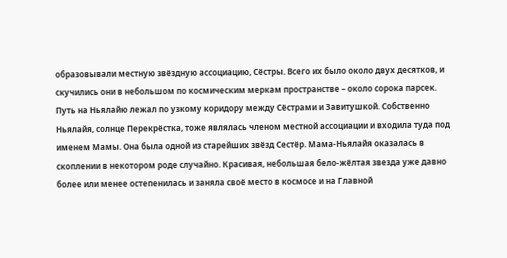образовывали местную звёздную ассоциацию, Сёстры. Всего их было около двух десятков, и скучились они в небольшом по космическим меркам пространстве – около сорока парсек. Путь на Ньялайю лежал по узкому коридору между Сёстрами и Завитушкой. Собственно Ньялайя, солнце Перекрёстка, тоже являлась членом местной ассоциации и входила туда под именем Мамы. Она была одной из старейших звёзд Сестёр. Мама-Ньялайя оказалась в скоплении в некотором роде случайно. Красивая, небольшая бело-жёлтая звезда уже давно более или менее остепенилась и заняла своё место в космосе и на Главной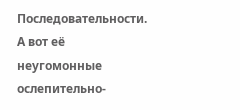Последовательности. А вот её неугомонные ослепительно-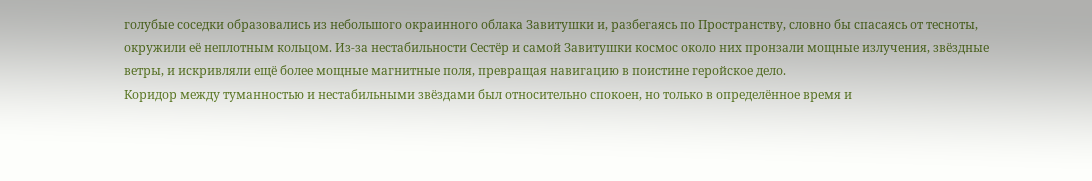голубые соседки образовались из небольшого окраинного облака Завитушки и, разбегаясь по Пространству, словно бы спасаясь от тесноты, окружили её неплотным кольцом. Из-за нестабильности Сестёр и самой Завитушки космос около них пронзали мощные излучения, звёздные ветры, и искривляли ещё более мощные магнитные поля, превращая навигацию в поистине геройское дело.
Коридор между туманностью и нестабильными звёздами был относительно спокоен, но только в определённое время и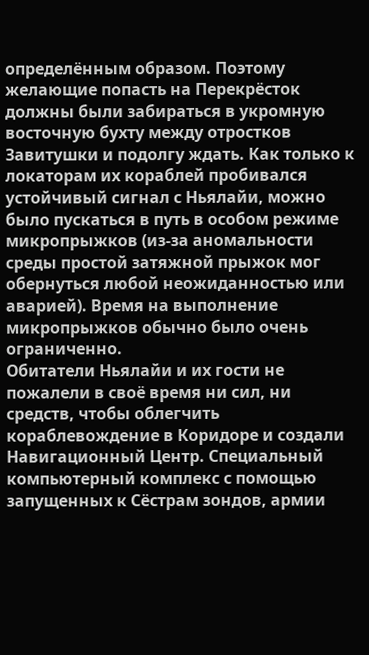определённым образом. Поэтому желающие попасть на Перекрёсток должны были забираться в укромную восточную бухту между отростков Завитушки и подолгу ждать. Как только к локаторам их кораблей пробивался устойчивый сигнал с Ньялайи, можно было пускаться в путь в особом режиме микропрыжков (из-за аномальности среды простой затяжной прыжок мог обернуться любой неожиданностью или аварией). Время на выполнение микропрыжков обычно было очень ограниченно.
Обитатели Ньялайи и их гости не пожалели в своё время ни сил, ни средств, чтобы облегчить кораблевождение в Коридоре и создали Навигационный Центр. Специальный компьютерный комплекс с помощью запущенных к Сёстрам зондов, армии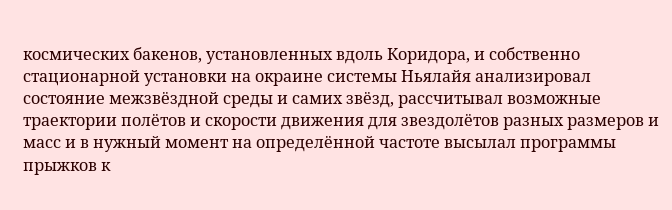космических бакенов, установленных вдоль Коридора, и собственно стационарной установки на окраине системы Ньялайя анализировал состояние межзвёздной среды и самих звёзд, рассчитывал возможные траектории полётов и скорости движения для звездолётов разных размеров и масс и в нужный момент на определённой частоте высылал программы прыжков к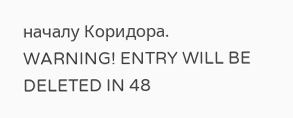началу Коридора.
WARNING! ENTRY WILL BE DELETED IN 48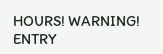HOURS! WARNING! ENTRY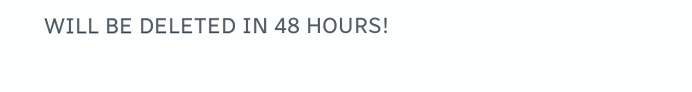WILL BE DELETED IN 48 HOURS!